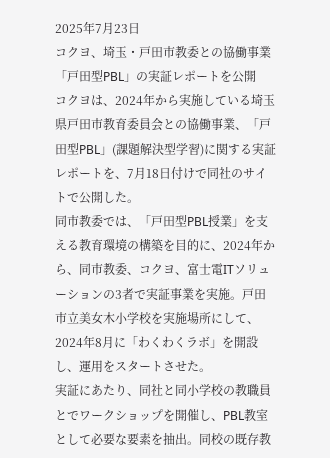2025年7月23日
コクヨ、埼玉・戸田市教委との協働事業「戸田型PBL」の実証レポートを公開
コクヨは、2024年から実施している埼玉県戸田市教育委員会との協働事業、「戸田型PBL」(課題解決型学習)に関する実証レポートを、7月18日付けで同社のサイトで公開した。
同市教委では、「戸田型PBL授業」を支える教育環境の構築を目的に、2024年から、同市教委、コクヨ、富士電ITソリューションの3者で実証事業を実施。戸田市立美女木小学校を実施場所にして、2024年8月に「わくわくラボ」を開設し、運用をスタートさせた。
実証にあたり、同社と同小学校の教職員とでワークショップを開催し、PBL教室として必要な要素を抽出。同校の既存教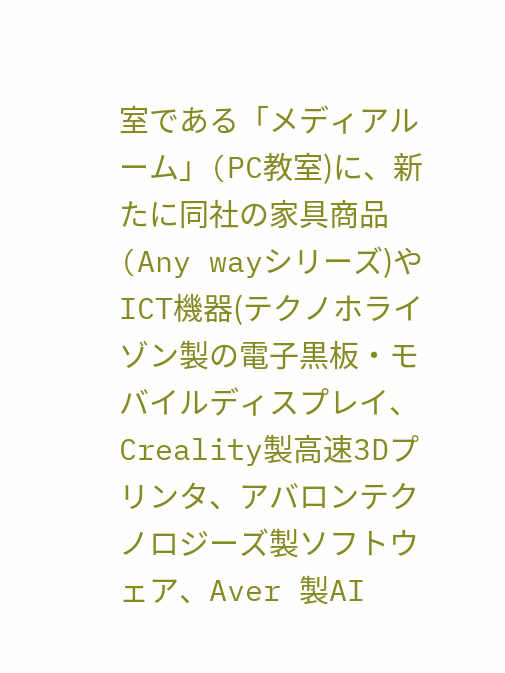室である「メディアルーム」(PC教室)に、新たに同社の家具商品(Any wayシリーズ)やICT機器(テクノホライゾン製の電子黒板・モバイルディスプレイ、Creality製高速3Dプリンタ、アバロンテクノロジーズ製ソフトウェア、Aver 製AI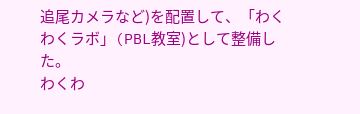追尾カメラなど)を配置して、「わくわくラボ」(PBL教室)として整備した。
わくわ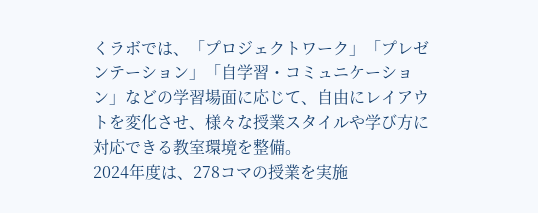くラボでは、「プロジェクトワーク」「プレゼンテーション」「自学習・コミュニケーション」などの学習場面に応じて、自由にレイアウトを変化させ、様々な授業スタイルや学び方に対応できる教室環境を整備。
2024年度は、278コマの授業を実施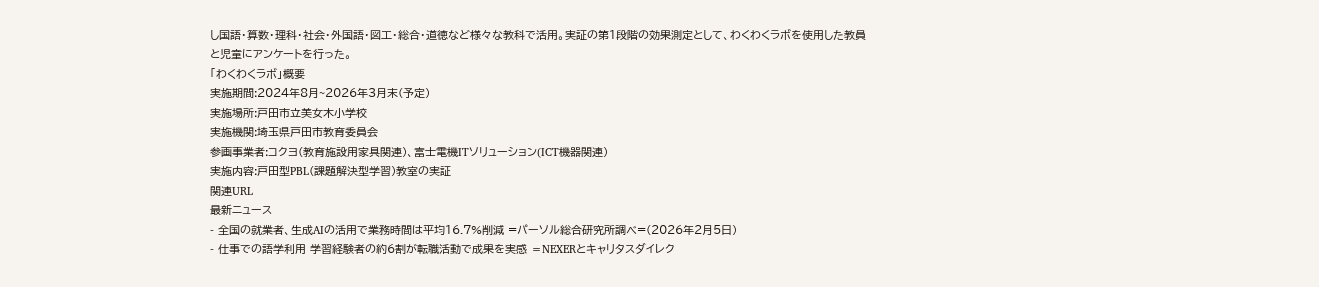し国語・算数・理科・社会・外国語・図工・総合・道徳など様々な教科で活用。実証の第1段階の効果測定として、わくわくラボを使用した教員と児童にアンケートを行った。
「わくわくラボ」概要
実施期間:2024年8月~2026年3月末(予定)
実施場所:戸田市立美女木小学校
実施機関:埼玉県戸田市教育委員会
参画事業者:コクヨ(教育施設用家具関連)、富士電機ITソリューション(ICT機器関連)
実施内容:戸田型PBL(課題解決型学習)教室の実証
関連URL
最新ニュース
- 全国の就業者、生成AIの活用で業務時間は平均16.7%削減 =パーソル総合研究所調べ=(2026年2月5日)
- 仕事での語学利用 学習経験者の約6割が転職活動で成果を実感 =NEXERとキャリタスダイレク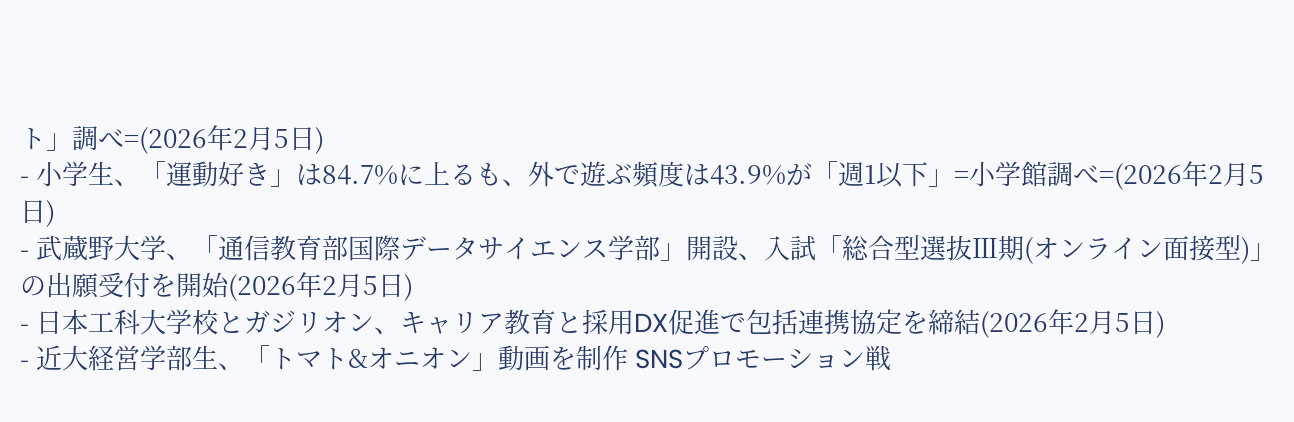ト」調べ=(2026年2月5日)
- 小学生、「運動好き」は84.7%に上るも、外で遊ぶ頻度は43.9%が「週1以下」=小学館調べ=(2026年2月5日)
- 武蔵野大学、「通信教育部国際データサイエンス学部」開設、入試「総合型選抜Ⅲ期(オンライン面接型)」の出願受付を開始(2026年2月5日)
- 日本工科大学校とガジリオン、キャリア教育と採用DX促進で包括連携協定を締結(2026年2月5日)
- 近大経営学部生、「トマト&オニオン」動画を制作 SNSプロモーション戦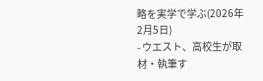略を実学で学ぶ(2026年2月5日)
- ウエスト、高校生が取材・執筆す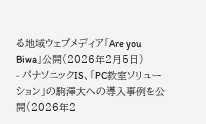る地域ウェブメディア「Are you Biwa」公開(2026年2月5日)
- パナソニックIS、「PC教室ソリューション」の駒澤大への導入事例を公開(2026年2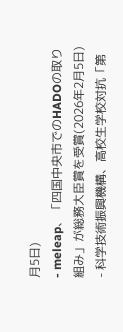月5日)
- meleap、「四国中央市でのHADOの取り組み」が総務大臣賞を受賞(2026年2月5日)
- 科学技術振興機構、高校生学校対抗「第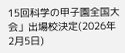15回科学の甲子園全国大会」出場校決定(2026年2月5日)